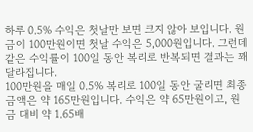하루 0.5% 수익은 첫날만 보면 크지 않아 보입니다. 원금이 100만원이면 첫날 수익은 5,000원입니다. 그런데 같은 수익률이 100일 동안 복리로 반복되면 결과는 꽤 달라집니다.
100만원을 매일 0.5% 복리로 100일 동안 굴리면 최종 금액은 약 165만원입니다. 수익은 약 65만원이고, 원금 대비 약 1.65배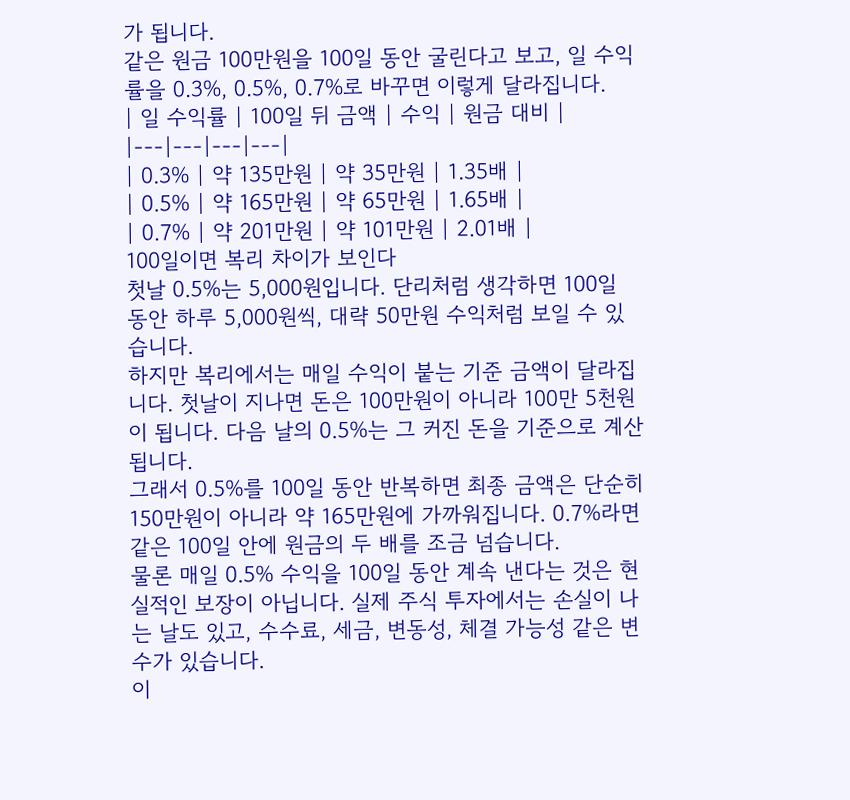가 됩니다.
같은 원금 100만원을 100일 동안 굴린다고 보고, 일 수익률을 0.3%, 0.5%, 0.7%로 바꾸면 이렇게 달라집니다.
| 일 수익률 | 100일 뒤 금액 | 수익 | 원금 대비 |
|---|---|---|---|
| 0.3% | 약 135만원 | 약 35만원 | 1.35배 |
| 0.5% | 약 165만원 | 약 65만원 | 1.65배 |
| 0.7% | 약 201만원 | 약 101만원 | 2.01배 |
100일이면 복리 차이가 보인다
첫날 0.5%는 5,000원입니다. 단리처럼 생각하면 100일 동안 하루 5,000원씩, 대략 50만원 수익처럼 보일 수 있습니다.
하지만 복리에서는 매일 수익이 붙는 기준 금액이 달라집니다. 첫날이 지나면 돈은 100만원이 아니라 100만 5천원이 됩니다. 다음 날의 0.5%는 그 커진 돈을 기준으로 계산됩니다.
그래서 0.5%를 100일 동안 반복하면 최종 금액은 단순히 150만원이 아니라 약 165만원에 가까워집니다. 0.7%라면 같은 100일 안에 원금의 두 배를 조금 넘습니다.
물론 매일 0.5% 수익을 100일 동안 계속 낸다는 것은 현실적인 보장이 아닙니다. 실제 주식 투자에서는 손실이 나는 날도 있고, 수수료, 세금, 변동성, 체결 가능성 같은 변수가 있습니다.
이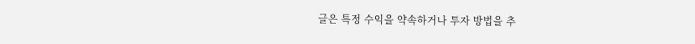글은 특정 수익을 약속하거나 투자 방법을 추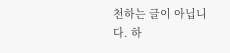천하는 글이 아닙니다. 하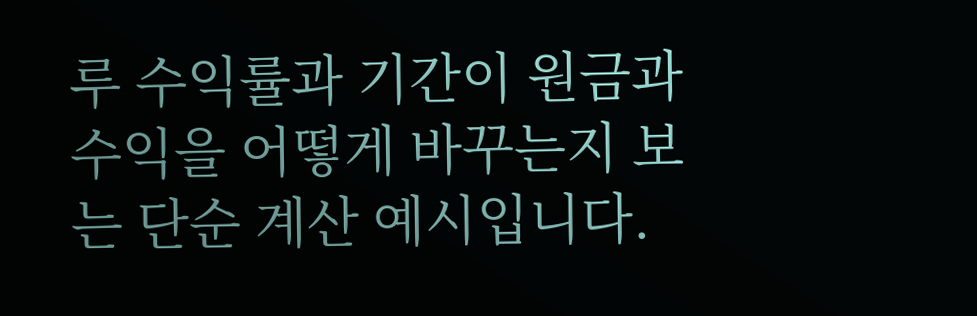루 수익률과 기간이 원금과 수익을 어떻게 바꾸는지 보는 단순 계산 예시입니다.